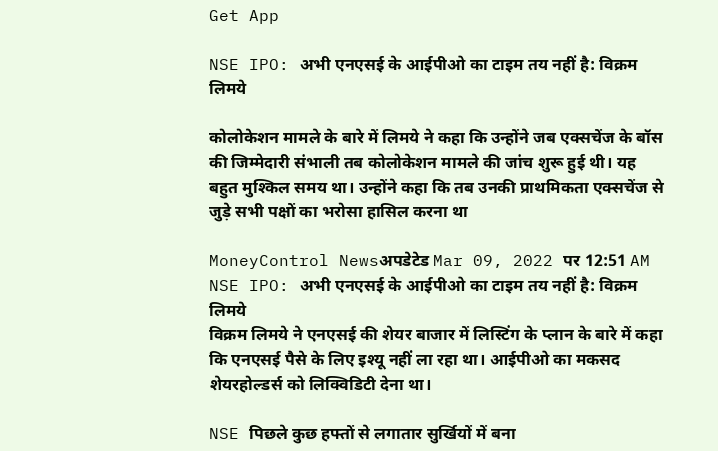Get App

NSE IPO: अभी एनएसई के आईपीओ का टाइम तय नहीं है: विक्रम लिमये

कोलोकेशन मामले के बारे में लिमये ने कहा कि उन्होंने जब एक्सचेंज के बॉस की जिम्मेदारी संभाली तब कोलोकेशन मामले की जांच शुरू हुई थी। यह बहुत मुश्किल समय था। उन्होंने कहा कि तब उनकी प्राथमिकता एक्सचेंज से जुड़े सभी पक्षों का भरोसा हासिल करना था

MoneyControl Newsअपडेटेड Mar 09, 2022 पर 12:51 AM
NSE IPO: अभी एनएसई के आईपीओ का टाइम तय नहीं है: विक्रम लिमये
विक्रम लिमये ने एनएसई की शेयर बाजार में लिस्टिंग के प्लान के बारे में कहा कि एनएसई पैसे के लिए इश्यू नहीं ला रहा था। आईपीओ का मकसद शेयरहोल्डर्स को लिक्विडिटी देना था।

NSE पिछले कुछ हफ्तों से लगातार सुर्खियों में बना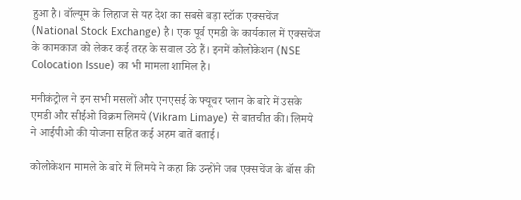हुआ है। वॉल्यूम के लिहाज से यह देश का सबसे बड़ा स्टॉक एक्सचेंज (National Stock Exchange) है। एक पूर्व एमडी के कार्यकाल में एक्सचेंज के कामकाज को लेकर कई तरह के सवाल उठे हैं। इनमें कोलोकेशन (NSE Colocation Issue) का भी मामला शामिल है।

मनीकंट्रोल ने इन सभी मसलों और एनएसई के फ्यूचर प्लान के बारे में उसके एमडी और सीईओ विक्रम लिमये (Vikram Limaye) से बातचीत की। लिमये ने आईपीओ की योजना सहित कई अहम बातें बताई।

कोलोकेशन मामले के बारे में लिमये ने कहा कि उन्होंने जब एक्सचेंज के बॉस की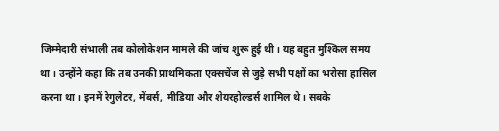जिम्मेदारी संभाली तब कोलोकेशन मामले की जांच शुरू हुई थी। यह बहुत मुश्किल समय था। उन्होंने कहा कि तब उनकी प्राथमिकता एक्सचेंज से जुड़े सभी पक्षों का भरोसा हासिल करना था। इनमें रेगुलेटर, मेंबर्स, मीडिया और शेयरहोल्डर्स शामिल थे। सबके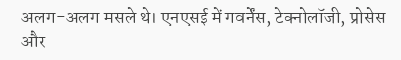अलग-अलग मसले थे। एनएसई में गवर्नेंस, टेक्नोलॉजी, प्रोसेस और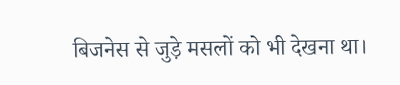बिजनेस से जुड़े मसलों को भी देखना था।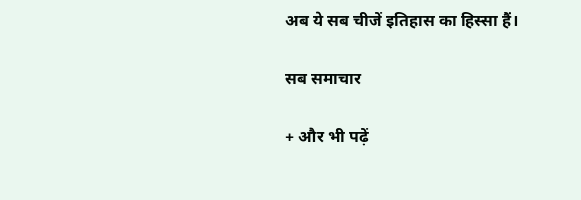अब ये सब चीजें इतिहास का हिस्सा हैं।

सब समाचार

+ और भी पढ़ें